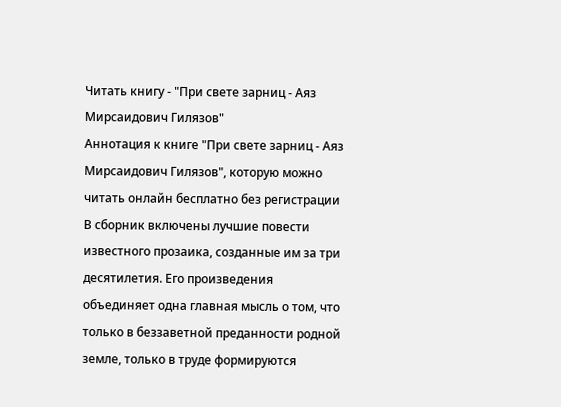Читать книгу - "При свете зарниц - Аяз Мирсаидович Гилязов"
Аннотация к книге "При свете зарниц - Аяз Мирсаидович Гилязов", которую можно читать онлайн бесплатно без регистрации
В сборник включены лучшие повести известного прозаика, созданные им за три десятилетия. Его произведения объединяет одна главная мысль о том, что только в беззаветной преданности родной земле, только в труде формируются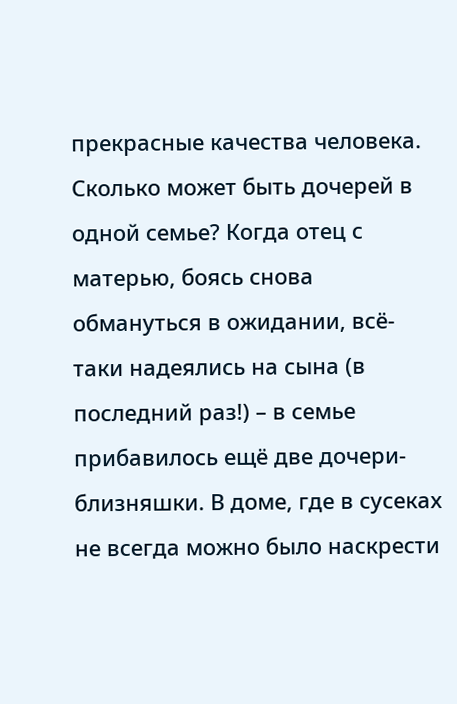прекрасные качества человека.
Сколько может быть дочерей в одной семье? Когда отец с матерью, боясь снова обмануться в ожидании, всё-таки надеялись на сына (в последний раз!) – в семье прибавилось ещё две дочери-близняшки. В доме, где в сусеках не всегда можно было наскрести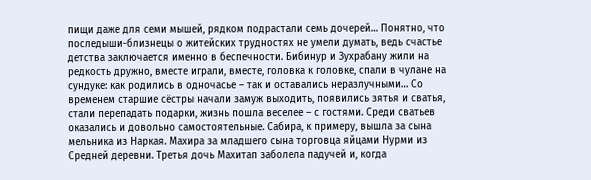пищи даже для семи мышей, рядком подрастали семь дочерей… Понятно, что последыши-близнецы о житейских трудностях не умели думать, ведь счастье детства заключается именно в беспечности. Бибинур и Зухрабану жили на редкость дружно, вместе играли, вместе, головка к головке, спали в чулане на сундуке: как родились в одночасье – так и оставались неразлучными… Со временем старшие сёстры начали замуж выходить, появились зятья и сватья, стали перепадать подарки, жизнь пошла веселее – с гостями. Среди сватьев оказались и довольно самостоятельные. Сабира, к примеру, вышла за сына мельника из Наркая. Махира за младшего сына торговца яйцами Нурми из Средней деревни. Третья дочь Махитап заболела падучей и, когда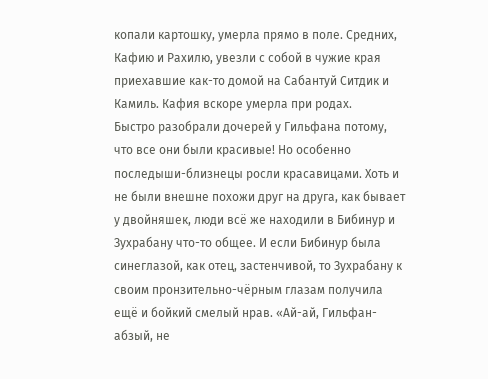копали картошку, умерла прямо в поле. Средних, Кафию и Рахилю, увезли с собой в чужие края приехавшие как-то домой на Сабантуй Ситдик и Камиль. Кафия вскоре умерла при родах.
Быстро разобрали дочерей у Гильфана потому, что все они были красивые! Но особенно последыши-близнецы росли красавицами. Хоть и не были внешне похожи друг на друга, как бывает у двойняшек, люди всё же находили в Бибинур и Зухрабану что-то общее. И если Бибинур была синеглазой, как отец, застенчивой, то Зухрабану к своим пронзительно-чёрным глазам получила ещё и бойкий смелый нрав. «Ай-ай, Гильфан-абзый, не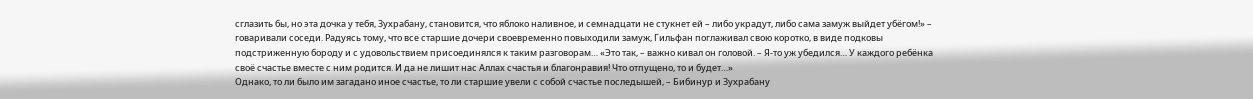сглазить бы, но эта дочка у тебя, Зухрабану, становится, что яблоко наливное, и семнадцати не стукнет ей – либо украдут, либо сама замуж выйдет убёгом!» – говаривали соседи. Радуясь тому, что все старшие дочери своевременно повыходили замуж, Гильфан поглаживал свою коротко, в виде подковы подстриженную бороду и с удовольствием присоединялся к таким разговорам… «Это так, – важно кивал он головой. – Я-то уж убедился… У каждого ребёнка своё счастье вместе с ним родится. И да не лишит нас Аллах счастья и благонравия! Что отпущено, то и будет…»
Однако, то ли было им загадано иное счастье, то ли старшие увели с собой счастье последышей, – Бибинур и Зухрабану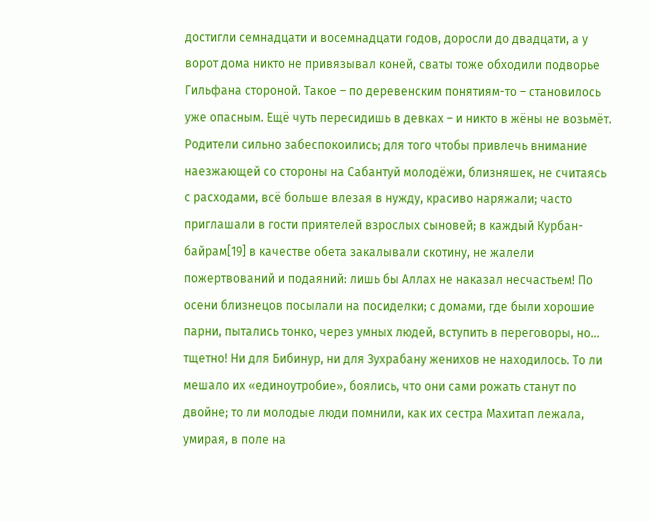достигли семнадцати и восемнадцати годов, доросли до двадцати, а у ворот дома никто не привязывал коней, сваты тоже обходили подворье Гильфана стороной. Такое – по деревенским понятиям-то – становилось уже опасным. Ещё чуть пересидишь в девках – и никто в жёны не возьмёт.
Родители сильно забеспокоились; для того чтобы привлечь внимание наезжающей со стороны на Сабантуй молодёжи, близняшек, не считаясь с расходами, всё больше влезая в нужду, красиво наряжали; часто приглашали в гости приятелей взрослых сыновей; в каждый Курбан-байрам[19] в качестве обета закалывали скотину, не жалели пожертвований и подаяний: лишь бы Аллах не наказал несчастьем! По осени близнецов посылали на посиделки; с домами, где были хорошие парни, пытались тонко, через умных людей, вступить в переговоры, но… тщетно! Ни для Бибинур, ни для Зухрабану женихов не находилось. То ли мешало их «единоутробие», боялись, что они сами рожать станут по двойне; то ли молодые люди помнили, как их сестра Махитап лежала, умирая, в поле на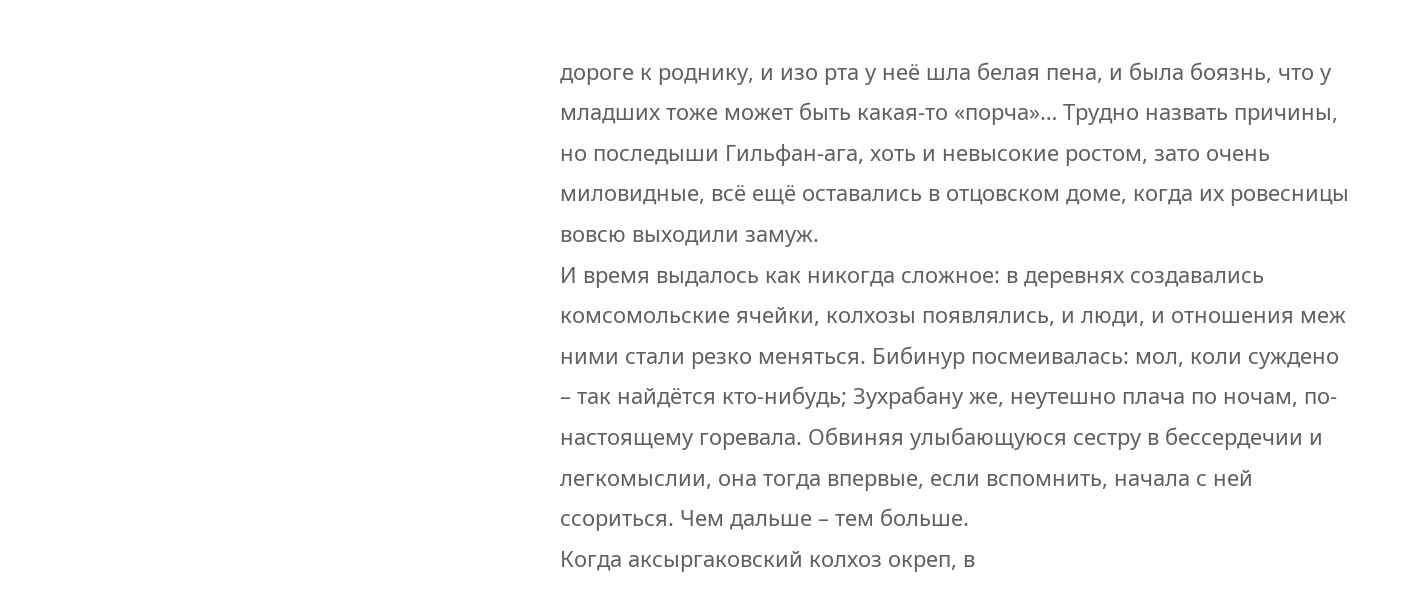дороге к роднику, и изо рта у неё шла белая пена, и была боязнь, что у младших тоже может быть какая-то «порча»… Трудно назвать причины, но последыши Гильфан-ага, хоть и невысокие ростом, зато очень миловидные, всё ещё оставались в отцовском доме, когда их ровесницы вовсю выходили замуж.
И время выдалось как никогда сложное: в деревнях создавались комсомольские ячейки, колхозы появлялись, и люди, и отношения меж ними стали резко меняться. Бибинур посмеивалась: мол, коли суждено – так найдётся кто-нибудь; Зухрабану же, неутешно плача по ночам, по-настоящему горевала. Обвиняя улыбающуюся сестру в бессердечии и легкомыслии, она тогда впервые, если вспомнить, начала с ней ссориться. Чем дальше – тем больше.
Когда аксыргаковский колхоз окреп, в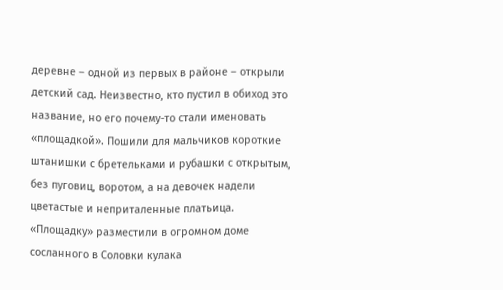деревне – одной из первых в районе – открыли детский сад. Неизвестно, кто пустил в обиход это название, но его почему-то стали именовать «площадкой». Пошили для мальчиков короткие штанишки с бретельками и рубашки с открытым, без пуговиц, воротом, а на девочек надели цветастые и неприталенные платьица. «Площадку» разместили в огромном доме сосланного в Соловки кулака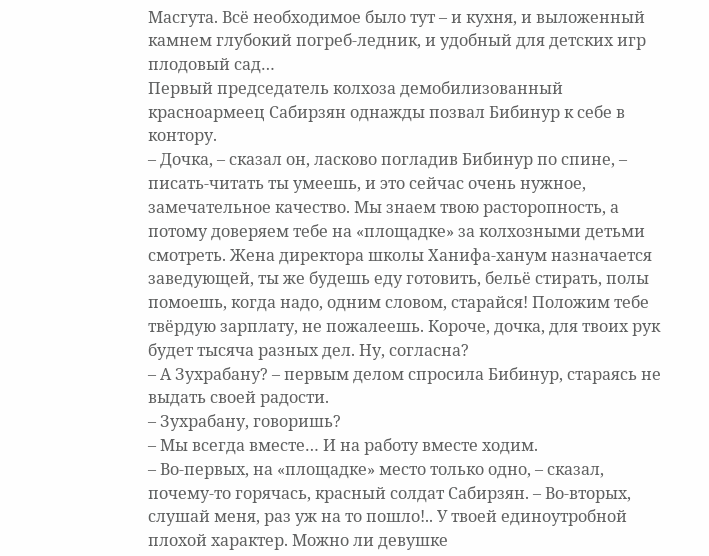Масгута. Всё необходимое было тут – и кухня, и выложенный камнем глубокий погреб-ледник, и удобный для детских игр плодовый сад…
Первый председатель колхоза демобилизованный красноармеец Сабирзян однажды позвал Бибинур к себе в контору.
– Дочка, – сказал он, ласково погладив Бибинур по спине, – писать-читать ты умеешь, и это сейчас очень нужное, замечательное качество. Мы знаем твою расторопность, а потому доверяем тебе на «площадке» за колхозными детьми смотреть. Жена директора школы Ханифа-ханум назначается заведующей, ты же будешь еду готовить, бельё стирать, полы помоешь, когда надо, одним словом, старайся! Положим тебе твёрдую зарплату, не пожалеешь. Короче, дочка, для твоих рук будет тысяча разных дел. Ну, согласна?
– А Зухрабану? – первым делом спросила Бибинур, стараясь не выдать своей радости.
– Зухрабану, говоришь?
– Мы всегда вместе… И на работу вместе ходим.
– Во-первых, на «площадке» место только одно, – сказал, почему-то горячась, красный солдат Сабирзян. – Во-вторых, слушай меня, раз уж на то пошло!.. У твоей единоутробной плохой характер. Можно ли девушке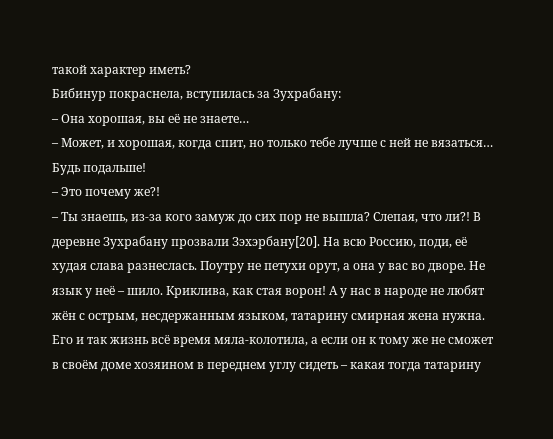такой характер иметь?
Бибинур покраснела, вступилась за Зухрабану:
– Она хорошая, вы её не знаете…
– Может, и хорошая, когда спит, но только тебе лучше с ней не вязаться… Будь подальше!
– Это почему же?!
– Ты знаешь, из-за кого замуж до сих пор не вышла? Слепая, что ли?! В деревне Зухрабану прозвали Зэхэрбану[20]. На всю Россию, поди, её худая слава разнеслась. Поутру не петухи орут, а она у вас во дворе. Не язык у неё – шило. Криклива, как стая ворон! А у нас в народе не любят жён с острым, несдержанным языком, татарину смирная жена нужна. Его и так жизнь всё время мяла-колотила, а если он к тому же не сможет в своём доме хозяином в переднем углу сидеть – какая тогда татарину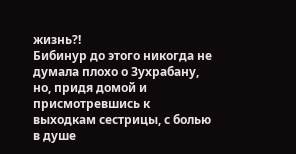жизнь?!
Бибинур до этого никогда не думала плохо о Зухрабану, но, придя домой и присмотревшись к выходкам сестрицы, с болью в душе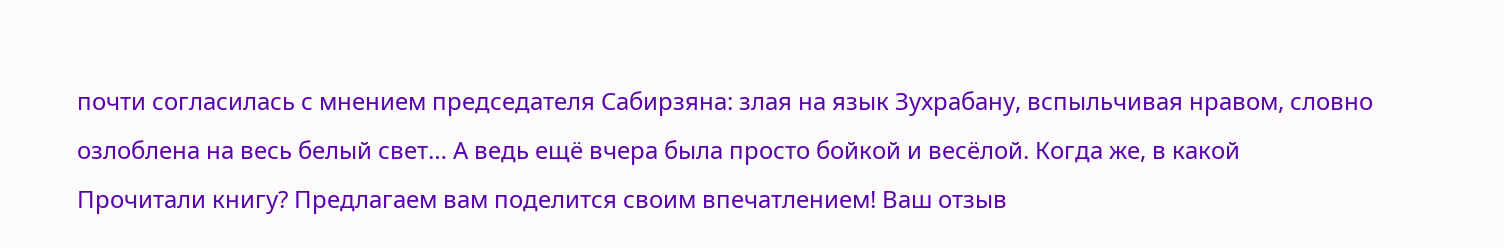почти согласилась с мнением председателя Сабирзяна: злая на язык Зухрабану, вспыльчивая нравом, словно озлоблена на весь белый свет… А ведь ещё вчера была просто бойкой и весёлой. Когда же, в какой
Прочитали книгу? Предлагаем вам поделится своим впечатлением! Ваш отзыв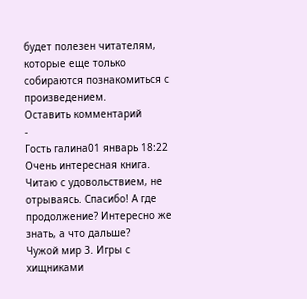будет полезен читателям, которые еще только собираются познакомиться с произведением.
Оставить комментарий
-
Гость галина01 январь 18:22
Очень интересная книга. Читаю с удовольствием, не отрываясь. Спасибо! А где продолжение? Интересно же знать, а что дальше?
Чужой мир 3. Игры с хищниками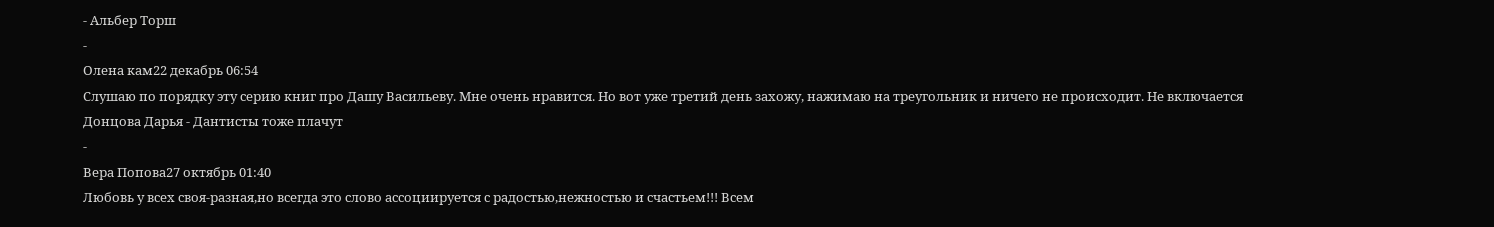- Альбер Торш
-
Олена кам22 декабрь 06:54
Слушаю по порядку эту серию книг про Дашу Васильеву. Мне очень нравится. Но вот уже третий день захожу, нажимаю на треугольник и ничего не происходит. Не включается
Донцова Дарья - Дантисты тоже плачут
-
Вера Попова27 октябрь 01:40
Любовь у всех своя-разная,но всегда это слово ассоциируется с радостью,нежностью и счастьем!!! Всем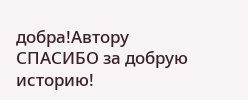добра!Автору СПАСИБО за добрую историю!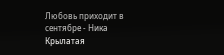Любовь приходит в сентябре - Ника Крылатая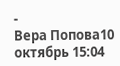-
Вера Попова10 октябрь 15:04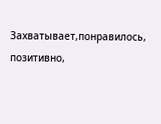Захватывает,понравилось, позитивно,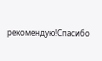рекомендую!Спасибо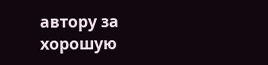автору за хорошую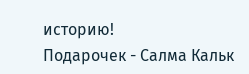историю!
Подарочек - Салма Кальк